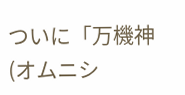ついに「万機神(オムニシ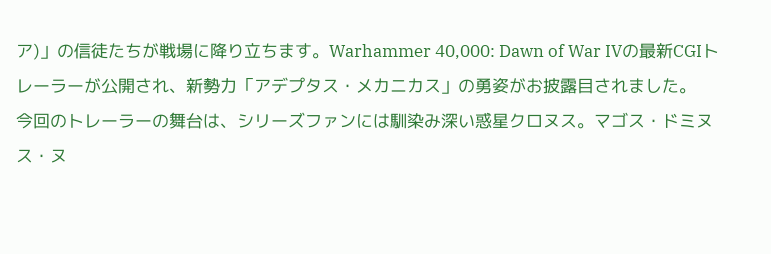ア)」の信徒たちが戦場に降り立ちます。Warhammer 40,000: Dawn of War IVの最新CGIトレーラーが公開され、新勢力「アデプタス・メカニカス」の勇姿がお披露目されました。
今回のトレーラーの舞台は、シリーズファンには馴染み深い惑星クロヌス。マゴス・ドミヌス・ヌ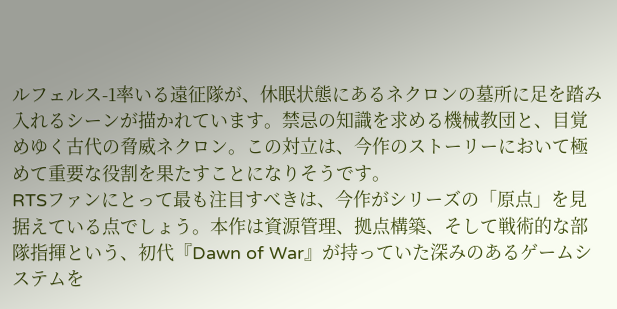ルフェルス-1率いる遠征隊が、休眠状態にあるネクロンの墓所に足を踏み入れるシーンが描かれています。禁忌の知識を求める機械教団と、目覚めゆく古代の脅威ネクロン。この対立は、今作のストーリーにおいて極めて重要な役割を果たすことになりそうです。
RTSファンにとって最も注目すべきは、今作がシリーズの「原点」を見据えている点でしょう。本作は資源管理、拠点構築、そして戦術的な部隊指揮という、初代『Dawn of War』が持っていた深みのあるゲームシステムを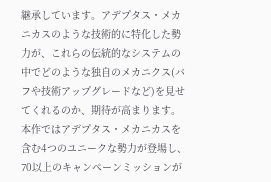継承しています。アデプタス・メカニカスのような技術的に特化した勢力が、これらの伝統的なシステムの中でどのような独自のメカニクス(バフや技術アップグレードなど)を見せてくれるのか、期待が高まります。
本作ではアデプタス・メカニカスを含む4つのユニークな勢力が登場し、70以上のキャンペーンミッションが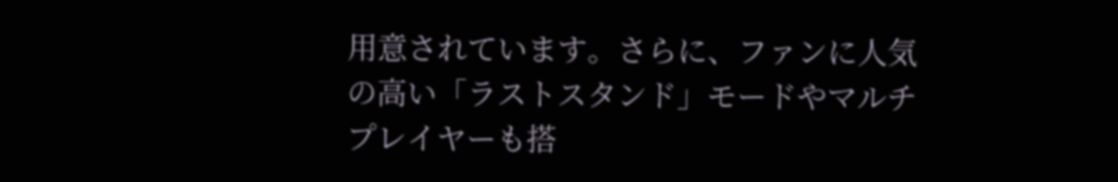用意されています。さらに、ファンに人気の高い「ラストスタンド」モードやマルチプレイヤーも搭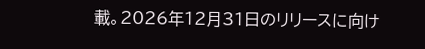載。2026年12月31日のリリースに向け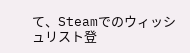て、Steamでのウィッシュリスト登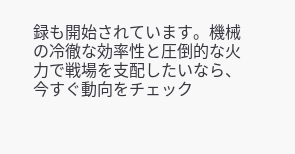録も開始されています。機械の冷徹な効率性と圧倒的な火力で戦場を支配したいなら、今すぐ動向をチェック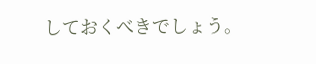しておくべきでしょう。